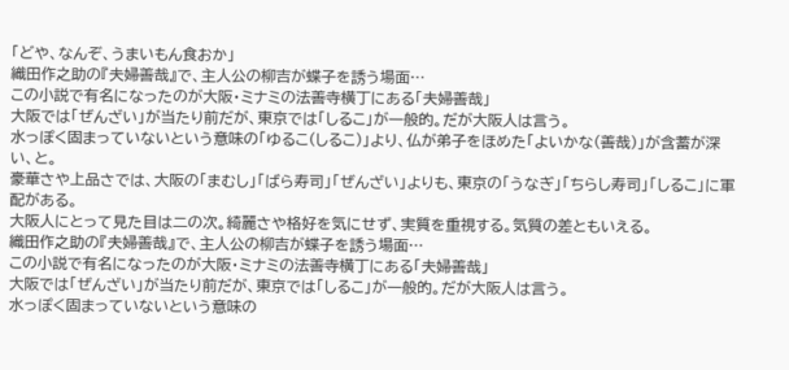「どや、なんぞ、うまいもん食おか」
織田作之助の『夫婦善哉』で、主人公の柳吉が蝶子を誘う場面…
この小説で有名になったのが大阪・ミナミの法善寺横丁にある「夫婦善哉」
大阪では「ぜんざい」が当たり前だが、東京では「しるこ」が一般的。だが大阪人は言う。
水っぽく固まっていないという意味の「ゆるこ(しるこ)」より、仏が弟子をほめた「よいかな(善哉)」が含蓄が深い、と。
豪華さや上品さでは、大阪の「まむし」「ばら寿司」「ぜんざい」よりも、東京の「うなぎ」「ちらし寿司」「しるこ」に軍配がある。
大阪人にとって見た目は二の次。綺麗さや格好を気にせず、実質を重視する。気質の差ともいえる。
織田作之助の『夫婦善哉』で、主人公の柳吉が蝶子を誘う場面…
この小説で有名になったのが大阪・ミナミの法善寺横丁にある「夫婦善哉」
大阪では「ぜんざい」が当たり前だが、東京では「しるこ」が一般的。だが大阪人は言う。
水っぽく固まっていないという意味の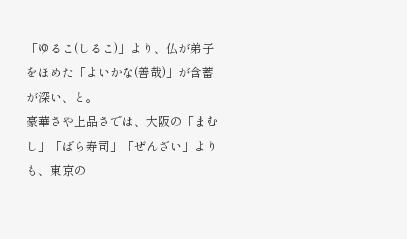「ゆるこ(しるこ)」より、仏が弟子をほめた「よいかな(善哉)」が含蓄が深い、と。
豪華さや上品さでは、大阪の「まむし」「ばら寿司」「ぜんざい」よりも、東京の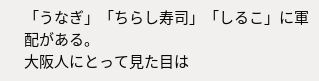「うなぎ」「ちらし寿司」「しるこ」に軍配がある。
大阪人にとって見た目は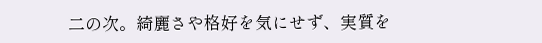二の次。綺麗さや格好を気にせず、実質を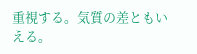重視する。気質の差ともいえる。